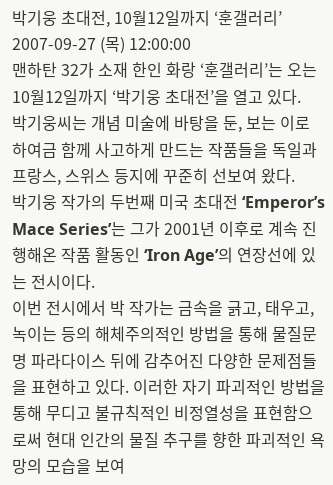박기웅 초대전, 10월12일까지 ‘훈갤러리’
2007-09-27 (목) 12:00:00
맨하탄 32가 소재 한인 화랑 ‘훈갤러리’는 오는 10월12일까지 ‘박기웅 초대전’을 열고 있다.
박기웅씨는 개념 미술에 바탕을 둔, 보는 이로 하여금 함께 사고하게 만드는 작품들을 독일과 프랑스, 스위스 등지에 꾸준히 선보여 왔다.
박기웅 작가의 두번째 미국 초대전 ‘Emperor’s Mace Series’는 그가 2001년 이후로 계속 진행해온 작품 활동인 ‘Iron Age’의 연장선에 있는 전시이다.
이번 전시에서 박 작가는 금속을 긁고, 태우고, 녹이는 등의 해체주의적인 방법을 통해 물질문명 파라다이스 뒤에 감추어진 다양한 문제점들을 표현하고 있다. 이러한 자기 파괴적인 방법을 통해 무디고 불규칙적인 비정열성을 표현함으로써 현대 인간의 물질 추구를 향한 파괴적인 욕망의 모습을 보여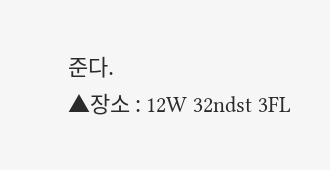준다.
▲장소 : 12W 32ndst 3FL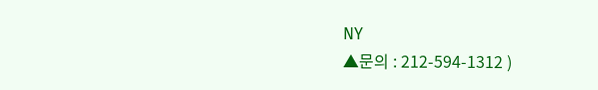NY
▲문의 : 212-594-1312 )